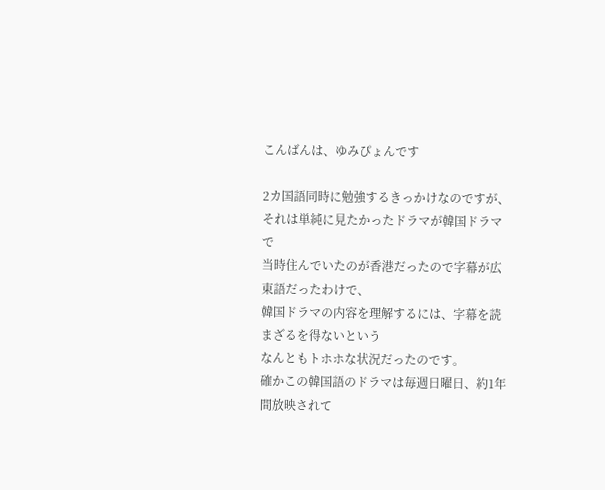こんばんは、ゆみぴょんです

2カ国語同時に勉強するきっかけなのですが、
それは単純に見たかったドラマが韓国ドラマで
当時住んでいたのが香港だったので字幕が広東語だったわけで、
韓国ドラマの内容を理解するには、字幕を読まざるを得ないという
なんともトホホな状況だったのです。
確かこの韓国語のドラマは毎週日曜日、約1年間放映されて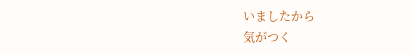いましたから
気がつく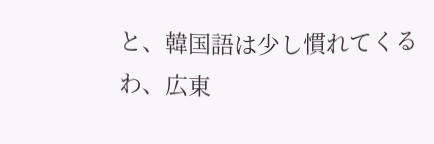と、韓国語は少し慣れてくるわ、広東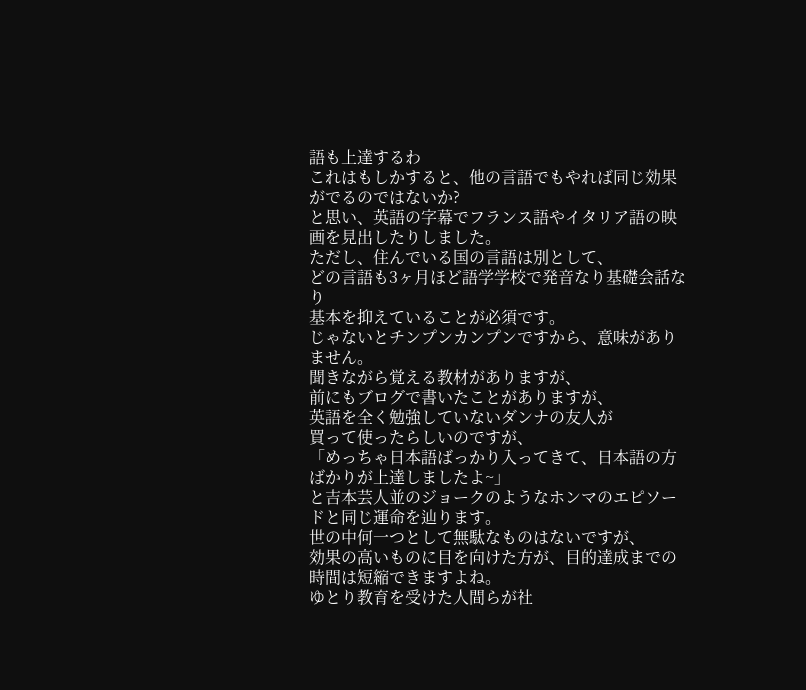語も上達するわ
これはもしかすると、他の言語でもやれば同じ効果がでるのではないか?
と思い、英語の字幕でフランス語やイタリア語の映画を見出したりしました。
ただし、住んでいる国の言語は別として、
どの言語も3ヶ月ほど語学学校で発音なり基礎会話なり
基本を抑えていることが必須です。
じゃないとチンプンカンプンですから、意味がありません。
聞きながら覚える教材がありますが、
前にもブログで書いたことがありますが、
英語を全く勉強していないダンナの友人が
買って使ったらしいのですが、
「めっちゃ日本語ばっかり入ってきて、日本語の方ばかりが上達しましたよ~」
と吉本芸人並のジョークのようなホンマのエピソードと同じ運命を辿ります。
世の中何一つとして無駄なものはないですが、
効果の高いものに目を向けた方が、目的達成までの時間は短縮できますよね。
ゆとり教育を受けた人間らが社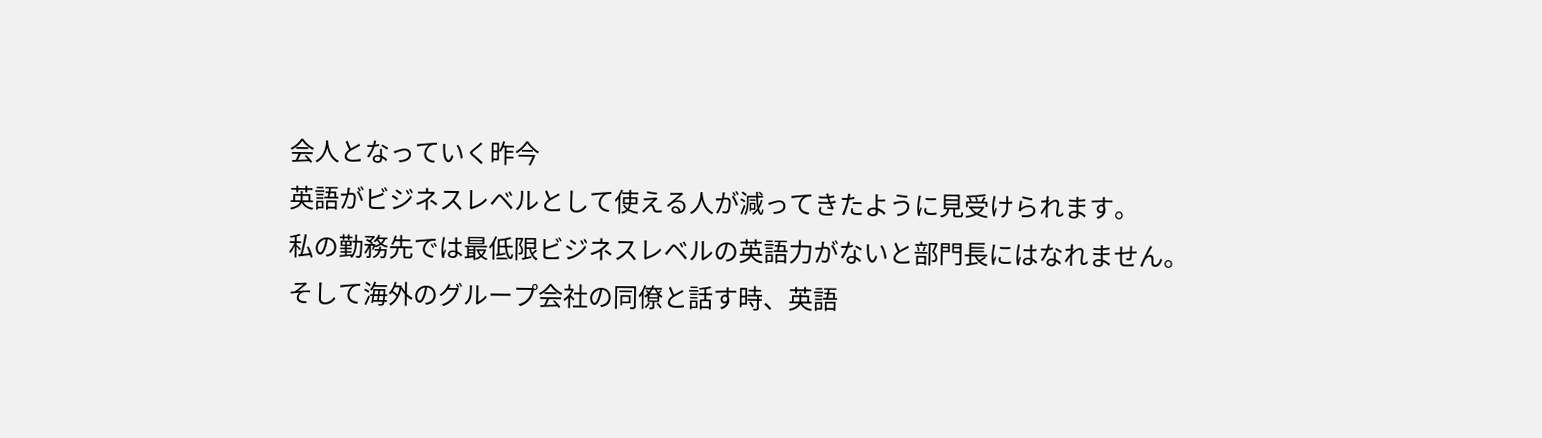会人となっていく昨今
英語がビジネスレベルとして使える人が減ってきたように見受けられます。
私の勤務先では最低限ビジネスレベルの英語力がないと部門長にはなれません。
そして海外のグループ会社の同僚と話す時、英語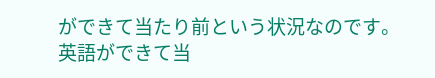ができて当たり前という状況なのです。
英語ができて当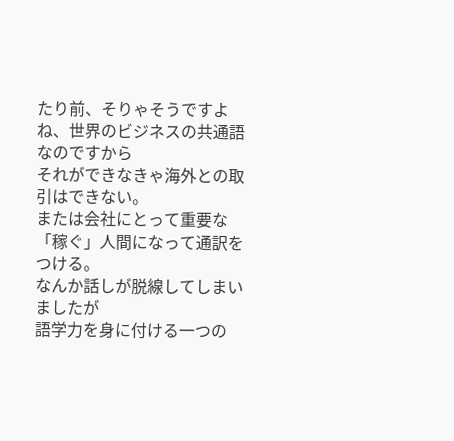たり前、そりゃそうですよね、世界のビジネスの共通語なのですから
それができなきゃ海外との取引はできない。
または会社にとって重要な「稼ぐ」人間になって通訳をつける。
なんか話しが脱線してしまいましたが
語学力を身に付ける一つの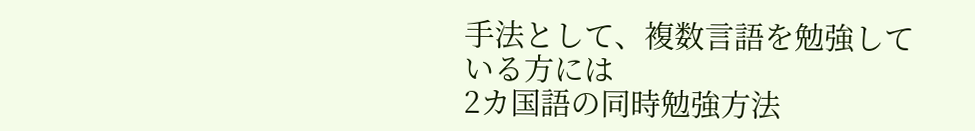手法として、複数言語を勉強している方には
2カ国語の同時勉強方法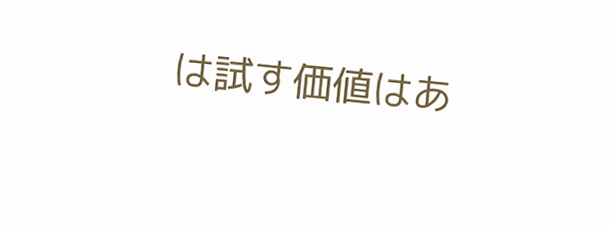は試す価値はあ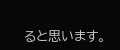ると思います。